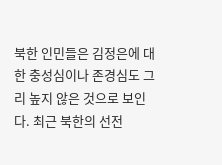북한 인민들은 김정은에 대한 충성심이나 존경심도 그리 높지 않은 것으로 보인다. 최근 북한의 선전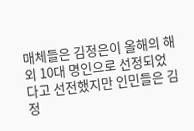매체들은 김정은이 올해의 해외 10대 명인으로 선정되었다고 선전했지만 인민들은 김정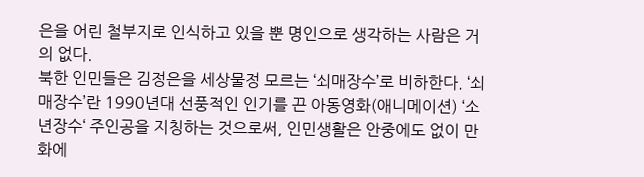은을 어린 철부지로 인식하고 있을 뿐 명인으로 생각하는 사람은 거의 없다.
북한 인민들은 김정은을 세상물정 모르는 ‘쇠매장수’로 비하한다. ‘쇠매장수’란 1990년대 선풍적인 인기를 끈 아동영화(애니메이션) ‘소년장수‘ 주인공을 지칭하는 것으로써, 인민생활은 안중에도 없이 만화에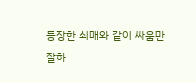등장한 쇠매와 같이 싸움만 잘하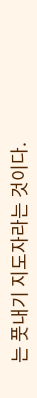는 풋내기 지도자라는 것이다.